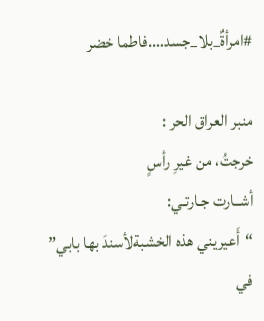#امرأةٌ_بلا_جسد….فاطما خضر

منبر العراق الحر :
خرجتُ، من غيرِ رأسٍ
أشــارت جـارتـي:
“أَعيريني هذه الخشبةلأسندَ بها بابي”
في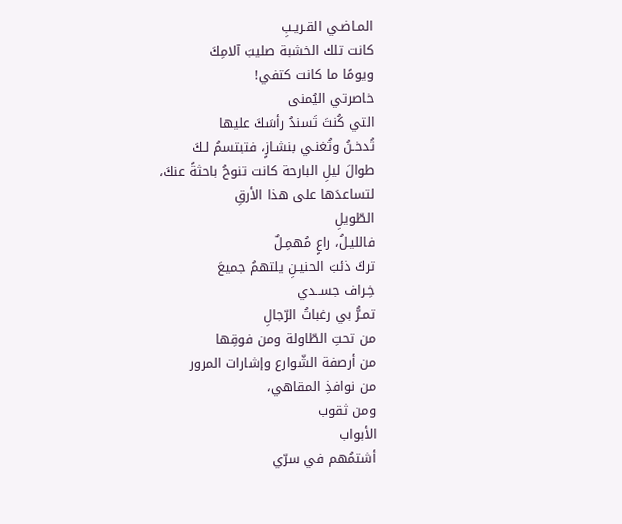المـاضـي القـريـبِ
كانت تلك الخشبة صليبَ آلامِكَ
ويومًا ما كانت كتفي!
خاصرتي اليُمنى
التي كُنتَ تَسندُ رأسَكَ عليها
تُدخـنُ وتُغنـي بنشـازٍ، فتبتسمُ لـكَ
طوالَ ليلِ البارحة كانت تنوحُ باحثةً عنكَ،
لتساعدَها على هذا الأرقِ
الطّويلِ
فالليـلُ، راعٍ مُهمِـلٌ
تركَ ذئبَ الحنيـنِ يلتهمُ جميعَ
خِـراف جســدي
تمـرُّ بي رغباتُ الرّجالِ
من تحتِ الطّاولة ومن فوقِها
من أرصفة الشّوارع وإشارات المرور
من نوافذِ المقاهي،
ومن ثقوب
الأبواب
أشتمُهم في سرّي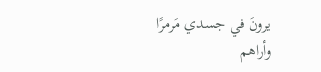يرونَ في جسدي مَرمرًا
وأراهم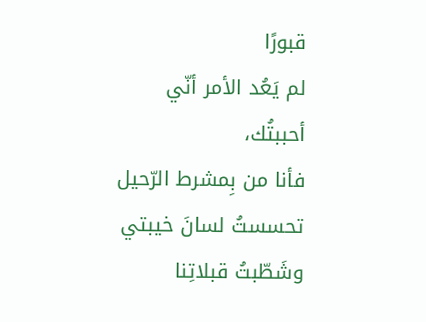قبورًا
لم يَعُد الأمر أنّي أحببتُك،
فأنا من بِمشرط الرّحيل
تحسستُ لسانَ خيبتي
وشَطّبتُ قبلاتِنا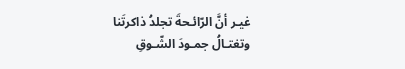غيـر أنَّ الرّائـحةَ تجلدُ ذاكرتَنا
وتغتـالُ جمـودَ الشّـوقِ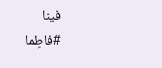فينا
#فاطِما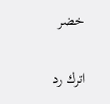خضر

اترك رد